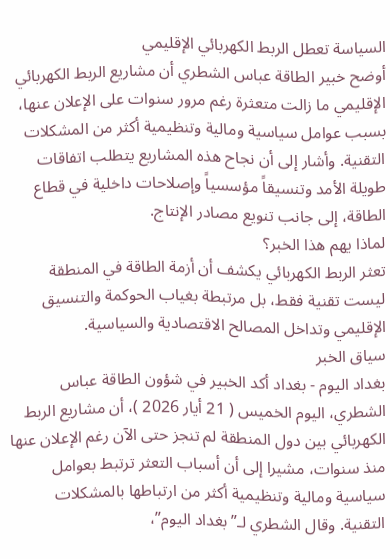السياسة تعطل الربط الكهربائي الإقليمي
أوضح خبير الطاقة عباس الشطري أن مشاريع الربط الكهربائي الإقليمي ما زالت متعثرة رغم مرور سنوات على الإعلان عنها، بسبب عوامل سياسية ومالية وتنظيمية أكثر من المشكلات التقنية. وأشار إلى أن نجاح هذه المشاريع يتطلب اتفاقات طويلة الأمد وتنسيقاً مؤسسياً وإصلاحات داخلية في قطاع الطاقة، إلى جانب تنويع مصادر الإنتاج.
لماذا يهم هذا الخبر؟
تعثر الربط الكهربائي يكشف أن أزمة الطاقة في المنطقة ليست تقنية فقط، بل مرتبطة بغياب الحوكمة والتنسيق الإقليمي وتداخل المصالح الاقتصادية والسياسية.
سياق الخبر
بغداد اليوم - بغداد أكد الخبير في شؤون الطاقة عباس الشطري، اليوم الخميس ( 21 أيار 2026 )، أن مشاريع الربط الكهربائي بين دول المنطقة لم تنجز حتى الآن رغم الإعلان عنها منذ سنوات، مشيرا إلى أن أسباب التعثر ترتبط بعوامل سياسية ومالية وتنظيمية أكثر من ارتباطها بالمشكلات التقنية. وقال الشطري لـ”بغداد اليوم”،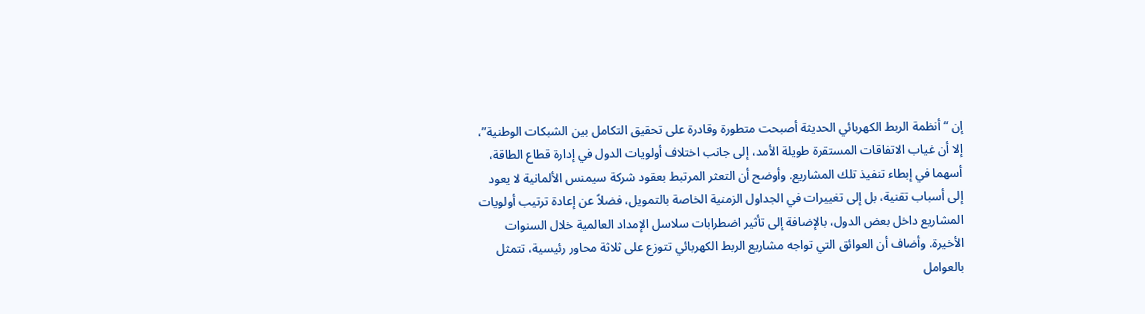إن “أنظمة الربط الكهربائي الحديثة أصبحت متطورة وقادرة على تحقيق التكامل بين الشبكات الوطنية”، إلا أن غياب الاتفاقات المستقرة طويلة الأمد، إلى جانب اختلاف أولويات الدول في إدارة قطاع الطاقة، أسهما في إبطاء تنفيذ تلك المشاريع. وأوضح أن التعثر المرتبط بعقود شركة سيمنس الألمانية لا يعود إلى أسباب تقنية، بل إلى تغييرات في الجداول الزمنية الخاصة بالتمويل، فضلاً عن إعادة ترتيب أولويات المشاريع داخل بعض الدول، بالإضافة إلى تأثير اضطرابات سلاسل الإمداد العالمية خلال السنوات الأخيرة. وأضاف أن العوائق التي تواجه مشاريع الربط الكهربائي تتوزع على ثلاثة محاور رئيسية، تتمثل بالعوامل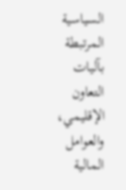السياسية المرتبطة بآليات التعاون الإقليمي، والعوامل المالية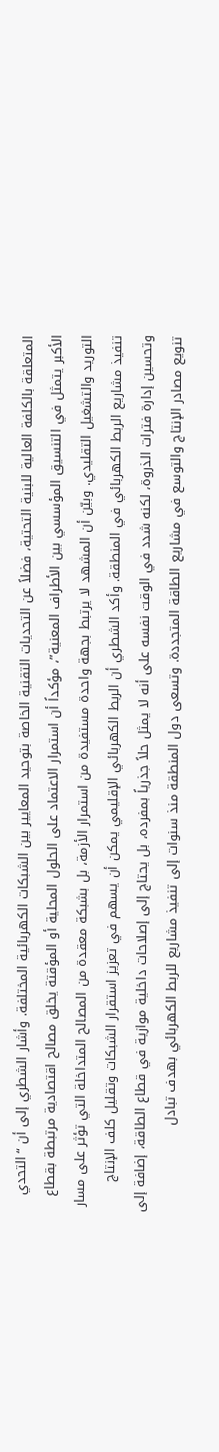المتعلقة بالكلفة العالية للبنية التحتية، فضلاً عن التحديات التقنية الخاصة بتوحيد المعايير بين الشبكات الكهربائية المختلفة. وأشار الشطري إلى أن “التحدي الأكبر يتمثل في التنسيق المؤسسي بين الأطراف المعنية”، مؤكداً أن استمرار الاعتماد على الحلول المحلية أو المؤقتة يخلق مصالح اقتصادية مرتبطة بقطاع التوريد والتشغيل التقليدي. وبيّن أن المشهد لا يرتبط بجهة واحدة مستفيدة من استمرار الأزمة، بل بشبكة معقدة من المصالح المتداخلة التي تؤثر على مسار تنفيذ مشاريع الربط الكهربائي في المنطقة. وأكد الشطري أن الربط الكهربائي الإقليمي يمكن أن يسهم في تعزيز استقرار الشبكات وتقليل كلف الإنتاج وتحسين إدارة فترات الذروة، لكنه شدد في الوقت نفسه على أنه لا يمثل حلاً جذرياً بمفرده، بل يحتاج إلى إصلاحات داخلية موازية في قطاع الطاقة، إضافة إلى تنويع مصادر الإنتاج والتوسع في مشاريع الطاقة المتجددة. وتسعى دول المنطقة منذ سنوات إلى تنفيذ مشاريع للربط الكهربائي بهدف تبادل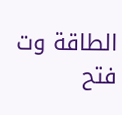الطاقة وت
فتح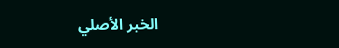الخبر الأصلي